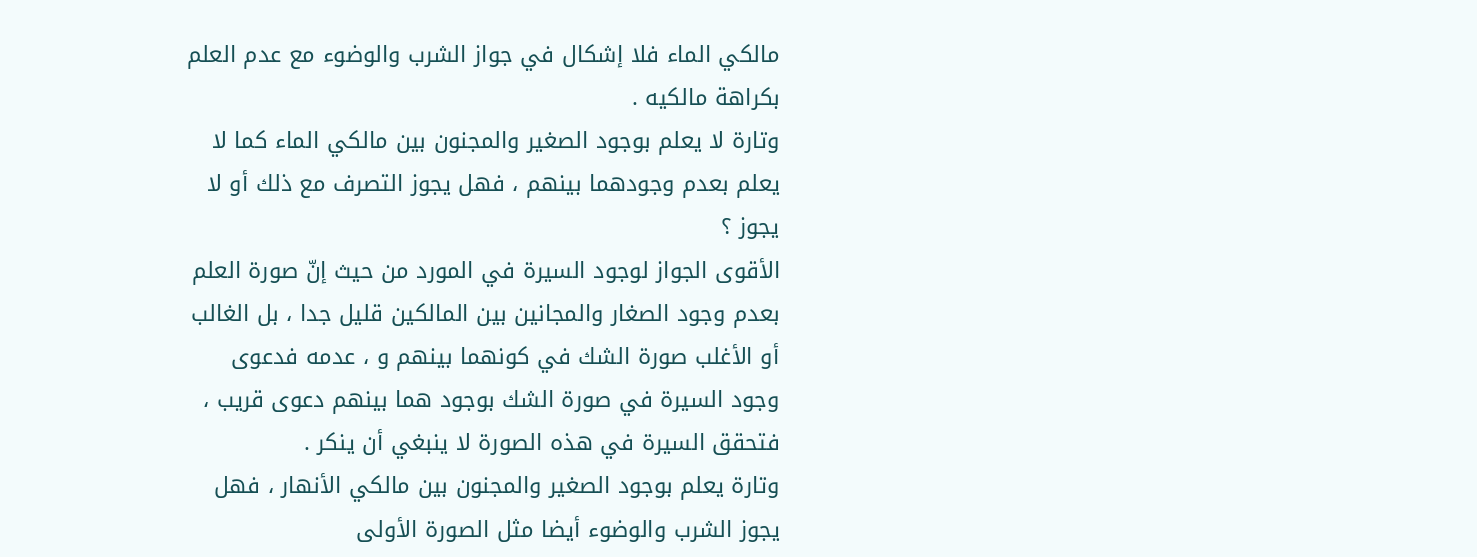مالكي الماء فلا إشكال في جواز الشرب والوضوء مع عدم العلم بكراهة مالكيه .
وتارة لا يعلم بوجود الصغير والمجنون بين مالكي الماء كما لا يعلم بعدم وجودهما بينهم ، فهل يجوز التصرف مع ذلك أو لا يجوز ؟
الأقوى الجواز لوجود السيرة في المورد من حيث إنّ صورة العلم بعدم وجود الصغار والمجانين بين المالكين قليل جدا ، بل الغالب أو الأغلب صورة الشك في كونهما بينهم و ، عدمه فدعوى وجود السيرة في صورة الشك بوجود هما بينهم دعوى قريب ، فتحقق السيرة في هذه الصورة لا ينبغي أن ينكر .
وتارة يعلم بوجود الصغير والمجنون بين مالكي الأنهار ، فهل يجوز الشرب والوضوء أيضا مثل الصورة الأولى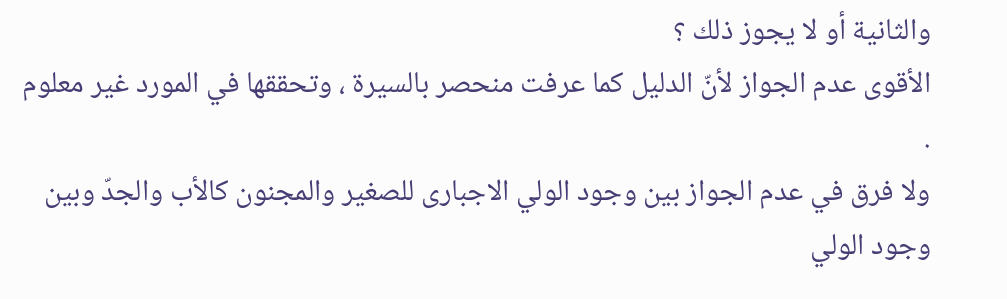والثانية أو لا يجوز ذلك ؟
الأقوى عدم الجواز لأنّ الدليل كما عرفت منحصر بالسيرة ، وتحققها في المورد غير معلوم .
ولا فرق في عدم الجواز بين وجود الولي الاجبارى للصغير والمجنون كالأب والجدّ وبين وجود الولي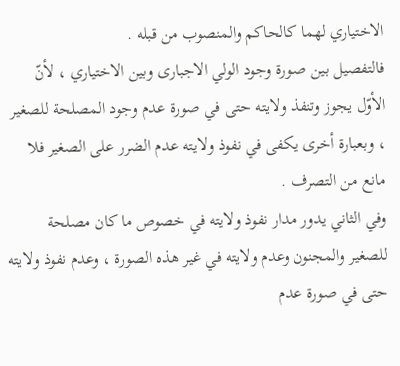الاختياري لهما كالحاكم والمنصوب من قبله .
فالتفصيل بين صورة وجود الولي الاجبارى وبين الاختياري ، لأنّ الأوّل يجوز وتنفذ ولايته حتى في صورة عدم وجود المصلحة للصغير ، وبعبارة أخرى يكفى في نفوذ ولايته عدم الضرر على الصغير فلا مانع من التصرف .
وفي الثاني يدور مدار نفوذ ولايته في خصوص ما كان مصلحة للصغير والمجنون وعدم ولايته في غير هذه الصورة ، وعدم نفوذ ولايته حتى في صورة عدم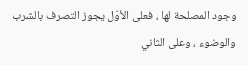وجود المصلحة لها ، فعلى الأوّل يجوز التصرف بالشرب والوضوء ، وعلى الثاني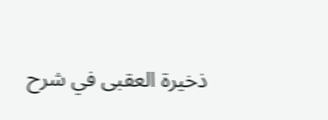ذخيرة العقبى في شرح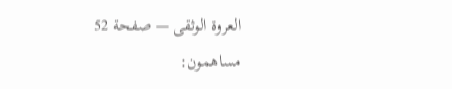العروة الوثقى — صفحة 52
مساهمون: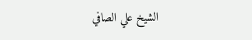الشيخ علي الصافي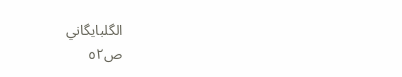الگلبايگاني
ص٥٢